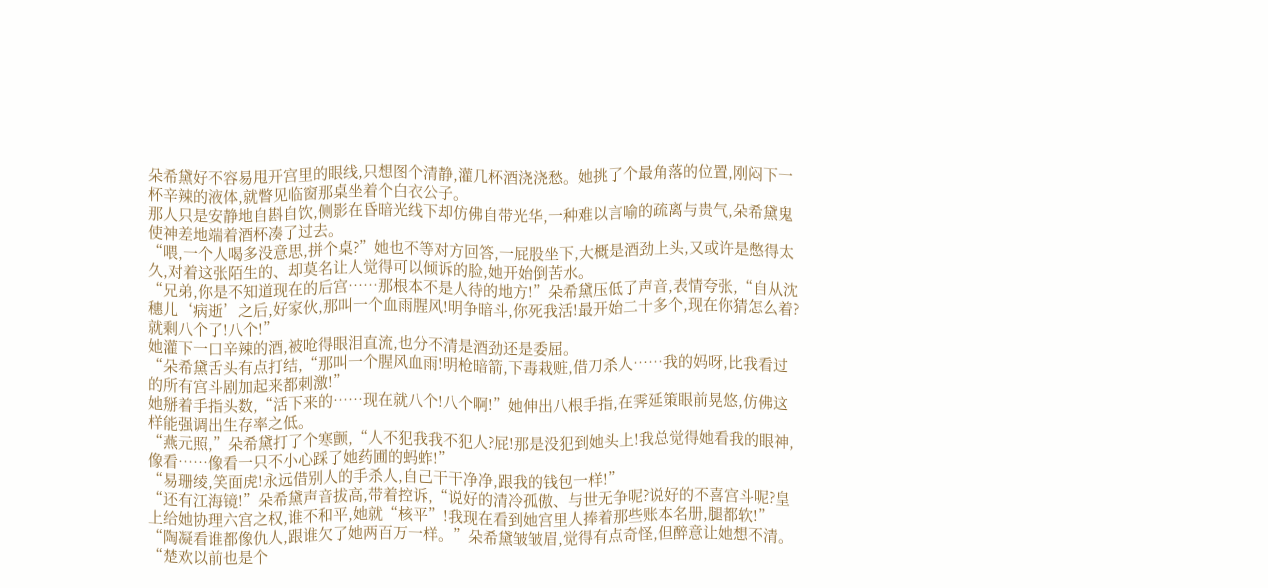朵希黛好不容易甩开宫里的眼线,只想图个清静,灌几杯酒浇浇愁。她挑了个最角落的位置,刚闷下一杯辛辣的液体,就瞥见临窗那桌坐着个白衣公子。
那人只是安静地自斟自饮,侧影在昏暗光线下却仿佛自带光华,一种难以言喻的疏离与贵气,朵希黛鬼使神差地端着酒杯凑了过去。
“喂,一个人喝多没意思,拼个桌?”她也不等对方回答,一屁股坐下,大概是酒劲上头,又或许是憋得太久,对着这张陌生的、却莫名让人觉得可以倾诉的脸,她开始倒苦水。
“兄弟,你是不知道现在的后宫……那根本不是人待的地方!”朵希黛压低了声音,表情夸张,“自从沈穗儿‘病逝’之后,好家伙,那叫一个血雨腥风!明争暗斗,你死我活!最开始二十多个,现在你猜怎么着?就剩八个了!八个!”
她灌下一口辛辣的酒,被呛得眼泪直流,也分不清是酒劲还是委屈。
“朵希黛舌头有点打结,“那叫一个腥风血雨!明枪暗箭,下毒栽赃,借刀杀人……我的妈呀,比我看过的所有宫斗剧加起来都刺激!”
她掰着手指头数,“活下来的……现在就八个!八个啊!”她伸出八根手指,在霁延策眼前晃悠,仿佛这样能强调出生存率之低。
“燕元照,”朵希黛打了个寒颤,“人不犯我我不犯人?屁!那是没犯到她头上!我总觉得她看我的眼神,像看……像看一只不小心踩了她药圃的蚂蚱!”
“易珊绫,笑面虎!永远借别人的手杀人,自己干干净净,跟我的钱包一样!”
“还有江海镜!”朵希黛声音拔高,带着控诉,“说好的清冷孤傲、与世无争呢?说好的不喜宫斗呢?皇上给她协理六宫之权,谁不和平,她就“核平”!我现在看到她宫里人捧着那些账本名册,腿都软!”
“陶凝看谁都像仇人,跟谁欠了她两百万一样。”朵希黛皱皱眉,觉得有点奇怪,但醉意让她想不清。
“楚欢以前也是个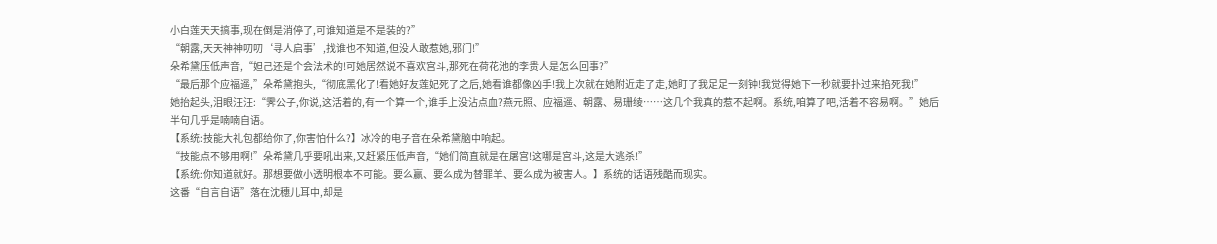小白莲天天搞事,现在倒是消停了,可谁知道是不是装的?”
“朝露,天天神神叨叨‘寻人启事’,找谁也不知道,但没人敢惹她,邪门!”
朵希黛压低声音,“妲己还是个会法术的!可她居然说不喜欢宫斗,那死在荷花池的李贵人是怎么回事?”
“最后那个应福遥,”朵希黛抱头,“彻底黑化了!看她好友莲妃死了之后,她看谁都像凶手!我上次就在她附近走了走,她盯了我足足一刻钟!我觉得她下一秒就要扑过来掐死我!”
她抬起头,泪眼汪汪:“霁公子,你说,这活着的,有一个算一个,谁手上没沾点血?燕元照、应福遥、朝露、易珊绫……这几个我真的惹不起啊。系统,咱算了吧,活着不容易啊。”她后半句几乎是喃喃自语。
【系统:技能大礼包都给你了,你害怕什么?】冰冷的电子音在朵希黛脑中响起。
“技能点不够用啊!”朵希黛几乎要吼出来,又赶紧压低声音,“她们简直就是在屠宫!这哪是宫斗,这是大逃杀!”
【系统:你知道就好。那想要做小透明根本不可能。要么赢、要么成为替罪羊、要么成为被害人。】系统的话语残酷而现实。
这番“自言自语”落在沈穗儿耳中,却是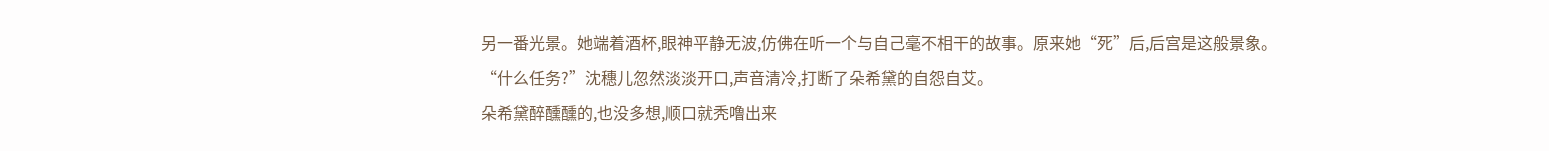另一番光景。她端着酒杯,眼神平静无波,仿佛在听一个与自己毫不相干的故事。原来她“死”后,后宫是这般景象。
“什么任务?”沈穗儿忽然淡淡开口,声音清冷,打断了朵希黛的自怨自艾。
朵希黛醉醺醺的,也没多想,顺口就秃噜出来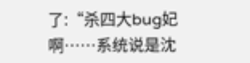了:“杀四大bug妃啊……系统说是沈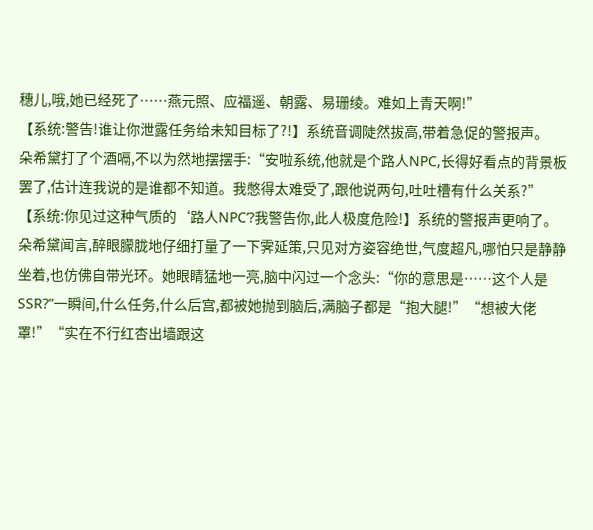穗儿,哦,她已经死了……燕元照、应福遥、朝露、易珊绫。难如上青天啊!”
【系统:警告!谁让你泄露任务给未知目标了?!】系统音调陡然拔高,带着急促的警报声。
朵希黛打了个酒嗝,不以为然地摆摆手:“安啦系统,他就是个路人NPC,长得好看点的背景板罢了,估计连我说的是谁都不知道。我憋得太难受了,跟他说两句,吐吐槽有什么关系?”
【系统:你见过这种气质的‘路人NPC’?我警告你,此人极度危险!】系统的警报声更响了。
朵希黛闻言,醉眼朦胧地仔细打量了一下霁延策,只见对方姿容绝世,气度超凡,哪怕只是静静坐着,也仿佛自带光环。她眼睛猛地一亮,脑中闪过一个念头:“你的意思是……这个人是SSR?”一瞬间,什么任务,什么后宫,都被她抛到脑后,满脑子都是“抱大腿!”“想被大佬罩!”“实在不行红杏出墙跟这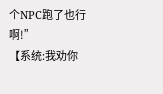个NPC跑了也行啊!”
【系统:我劝你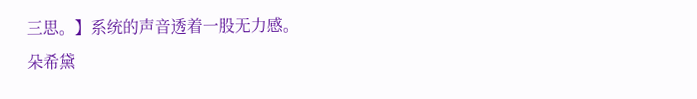三思。】系统的声音透着一股无力感。
朵希黛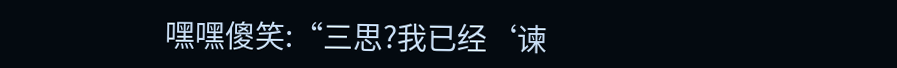嘿嘿傻笑:“三思?我已经‘谏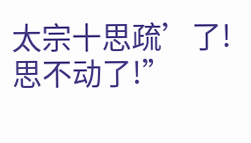太宗十思疏’了!思不动了!”